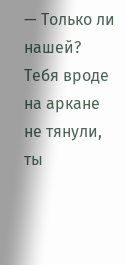— Только ли нашей? Тебя вроде на аркане не тянули, ты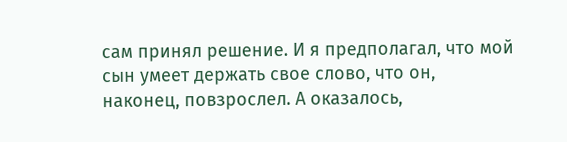сам принял решение. И я предполагал, что мой сын умеет держать свое слово, что он, наконец, повзрослел. А оказалось,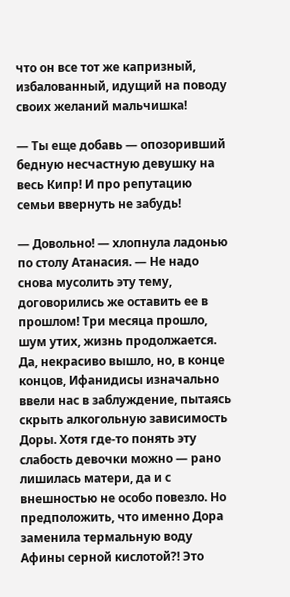что он все тот же капризный, избалованный, идущий на поводу своих желаний мальчишка!

— Ты еще добавь — опозоривший бедную несчастную девушку на весь Кипр! И про репутацию семьи ввернуть не забудь!

— Довольно! — хлопнула ладонью по столу Атанасия. — Не надо снова мусолить эту тему, договорились же оставить ее в прошлом! Три месяца прошло, шум утих, жизнь продолжается. Да, некрасиво вышло, но, в конце концов, Ифанидисы изначально ввели нас в заблуждение, пытаясь скрыть алкогольную зависимость Доры. Хотя где-то понять эту слабость девочки можно — рано лишилась матери, да и с внешностью не особо повезло. Но предположить, что именно Дора заменила термальную воду Афины серной кислотой?! Это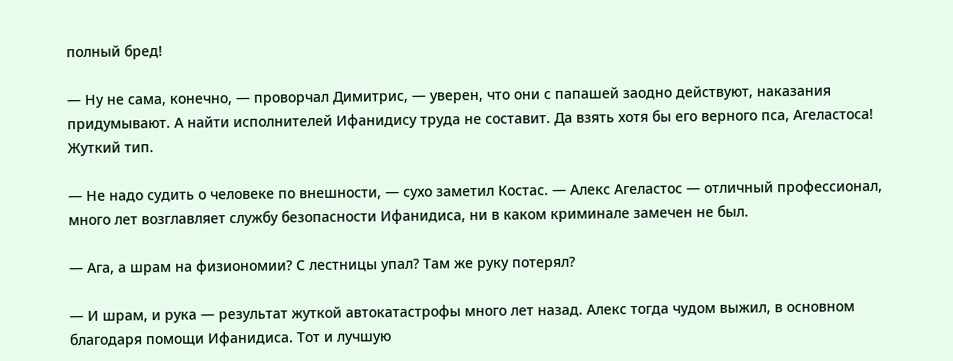полный бред!

— Ну не сама, конечно, — проворчал Димитрис, — уверен, что они с папашей заодно действуют, наказания придумывают. А найти исполнителей Ифанидису труда не составит. Да взять хотя бы его верного пса, Агеластоса! Жуткий тип.

— Не надо судить о человеке по внешности, — сухо заметил Костас. — Алекс Агеластос — отличный профессионал, много лет возглавляет службу безопасности Ифанидиса, ни в каком криминале замечен не был.

— Ага, а шрам на физиономии? С лестницы упал? Там же руку потерял?

— И шрам, и рука — результат жуткой автокатастрофы много лет назад. Алекс тогда чудом выжил, в основном благодаря помощи Ифанидиса. Тот и лучшую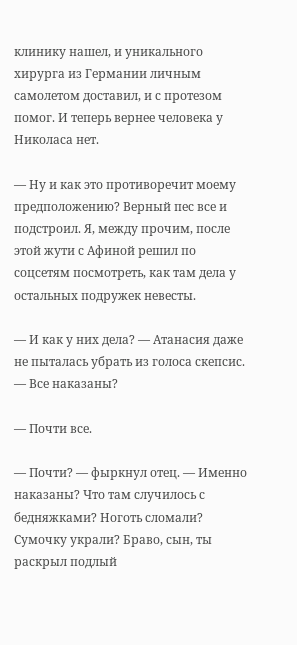клинику нашел, и уникального хирурга из Германии личным самолетом доставил, и с протезом помог. И теперь вернее человека у Николаса нет.

— Ну и как это противоречит моему предположению? Верный пес все и подстроил. Я, между прочим, после этой жути с Афиной решил по соцсетям посмотреть, как там дела у остальных подружек невесты.

— И как у них дела? — Атанасия даже не пыталась убрать из голоса скепсис. — Все наказаны?

— Почти все.

— Почти? — фыркнул отец. — Именно наказаны? Что там случилось с бедняжками? Ноготь сломали? Сумочку украли? Браво, сын, ты раскрыл подлый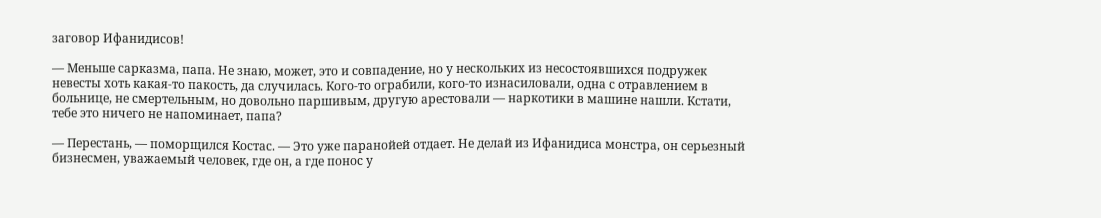заговор Ифанидисов!

— Меньше сарказма, папа. Не знаю, может, это и совпадение, но у нескольких из несостоявшихся подружек невесты хоть какая-то пакость, да случилась. Кого-то ограбили, кого-то изнасиловали, одна с отравлением в больнице, не смертельным, но довольно паршивым, другую арестовали — наркотики в машине нашли. Кстати, тебе это ничего не напоминает, папа?

— Перестань, — поморщился Костас. — Это уже паранойей отдает. Не делай из Ифанидиса монстра, он серьезный бизнесмен, уважаемый человек, где он, а где понос у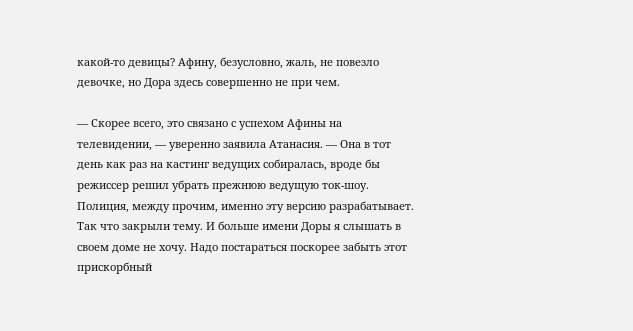какой-то девицы? Афину, безусловно, жаль, не повезло девочке, но Дора здесь совершенно не при чем.

— Скорее всего, это связано с успехом Афины на телевидении, — уверенно заявила Атанасия. — Она в тот день как раз на кастинг ведущих собиралась, вроде бы режиссер решил убрать прежнюю ведущую ток-шоу. Полиция, между прочим, именно эту версию разрабатывает. Так что закрыли тему. И больше имени Доры я слышать в своем доме не хочу. Надо постараться поскорее забыть этот прискорбный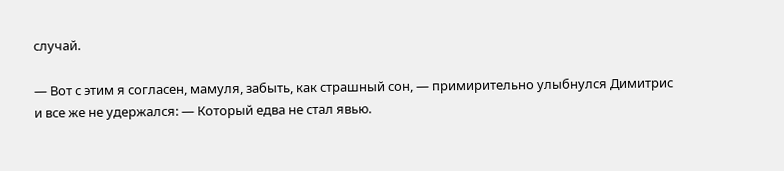случай.

— Вот с этим я согласен, мамуля, забыть, как страшный сон, — примирительно улыбнулся Димитрис и все же не удержался: — Который едва не стал явью.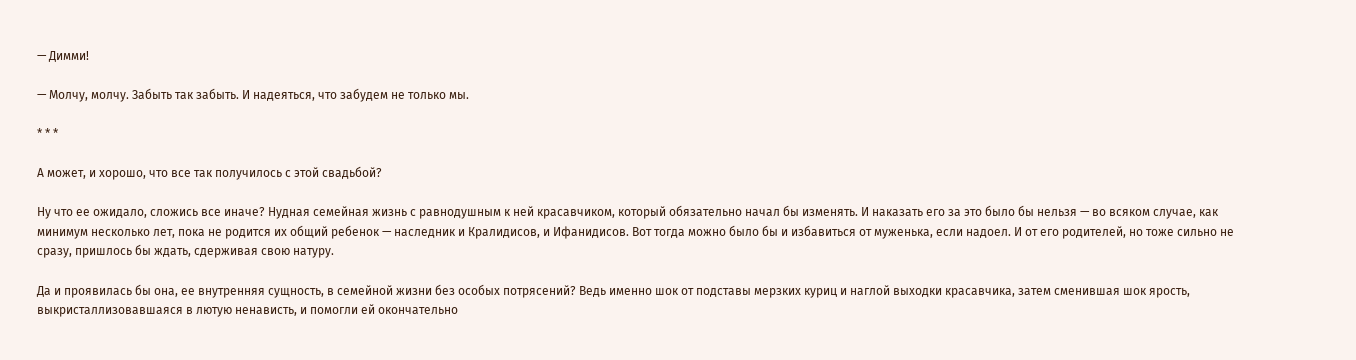— Димми!

— Молчу, молчу. Забыть так забыть. И надеяться, что забудем не только мы.

* * *

А может, и хорошо, что все так получилось с этой свадьбой?

Ну что ее ожидало, сложись все иначе? Нудная семейная жизнь с равнодушным к ней красавчиком, который обязательно начал бы изменять. И наказать его за это было бы нельзя — во всяком случае, как минимум несколько лет, пока не родится их общий ребенок — наследник и Кралидисов, и Ифанидисов. Вот тогда можно было бы и избавиться от муженька, если надоел. И от его родителей, но тоже сильно не сразу, пришлось бы ждать, сдерживая свою натуру.

Да и проявилась бы она, ее внутренняя сущность, в семейной жизни без особых потрясений? Ведь именно шок от подставы мерзких куриц и наглой выходки красавчика, затем сменившая шок ярость, выкристаллизовавшаяся в лютую ненависть, и помогли ей окончательно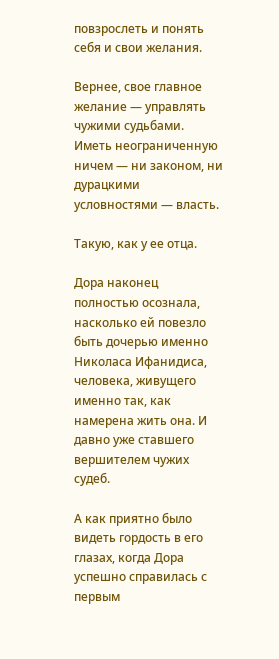повзрослеть и понять себя и свои желания.

Вернее, свое главное желание — управлять чужими судьбами. Иметь неограниченную ничем — ни законом, ни дурацкими условностями — власть.

Такую, как у ее отца.

Дора наконец полностью осознала, насколько ей повезло быть дочерью именно Николаса Ифанидиса, человека, живущего именно так, как намерена жить она. И давно уже ставшего вершителем чужих судеб.

А как приятно было видеть гордость в его глазах, когда Дора успешно справилась с первым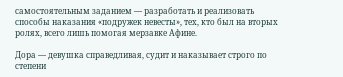самостоятельным заданием — разработать и реализовать способы наказания «подружек невесты», тех, кто был на вторых ролях, всего лишь помогая мерзавке Афине.

Дора — девушка справедливая, судит и наказывает строго по степени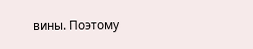вины. Поэтому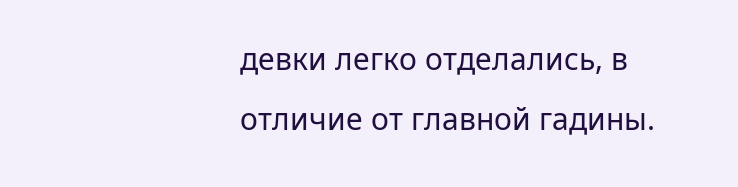девки легко отделались, в отличие от главной гадины.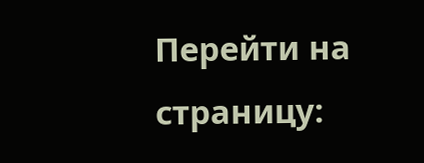Перейти на страницу: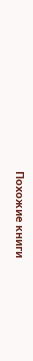Похожие книги